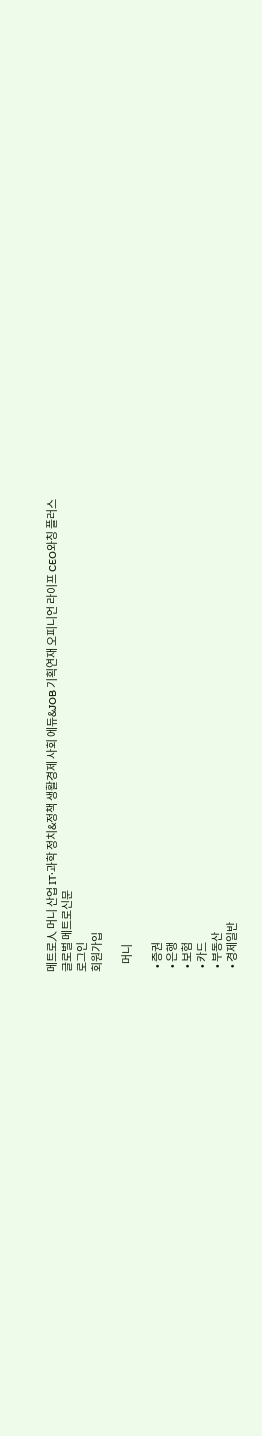메트로人 머니 산업 IT·과학 정치&정책 생활경제 사회 에듀&JOB 기획연재 오피니언 라이프 CEO와칭 플러스
글로벌 메트로신문
로그인
회원가입

    머니

  • 증권
  • 은행
  • 보험
  • 카드
  • 부동산
  • 경제일반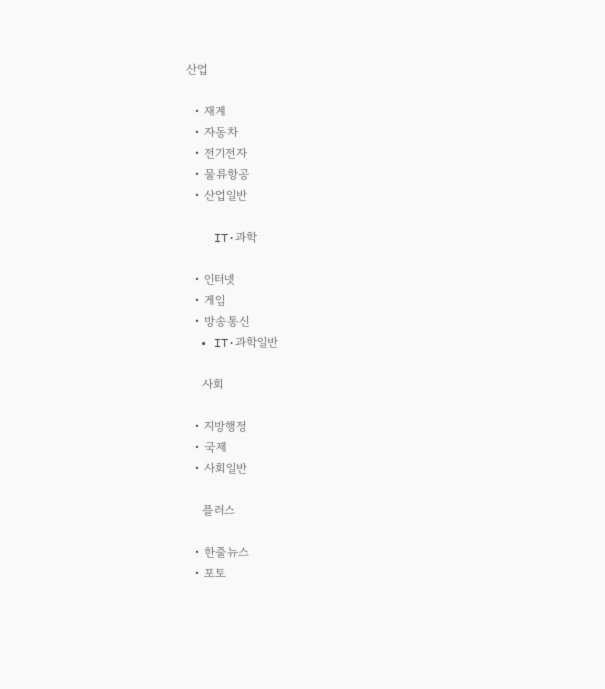산업

  • 재계
  • 자동차
  • 전기전자
  • 물류항공
  • 산업일반

    IT·과학

  • 인터넷
  • 게임
  • 방송통신
  • IT·과학일반

    사회

  • 지방행정
  • 국제
  • 사회일반

    플러스

  • 한줄뉴스
  • 포토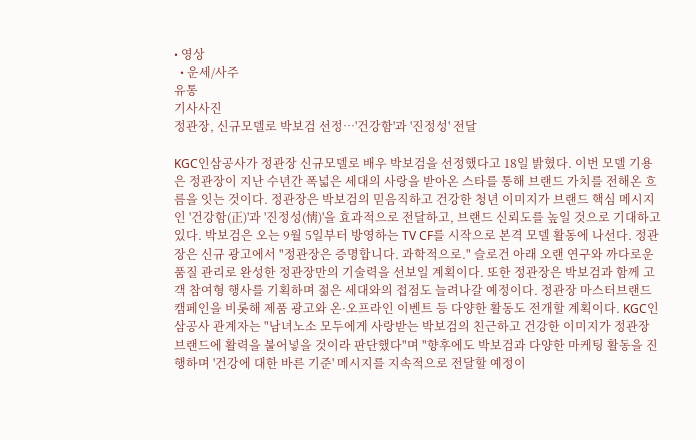• 영상
  • 운세/사주
유통
기사사진
정관장, 신규모델로 박보검 선정…'건강함'과 '진정성' 전달

KGC인삼공사가 정관장 신규모델로 배우 박보검을 선정했다고 18일 밝혔다. 이번 모델 기용은 정관장이 지난 수년간 폭넓은 세대의 사랑을 받아온 스타를 통해 브랜드 가치를 전해온 흐름을 잇는 것이다. 정관장은 박보검의 믿음직하고 건강한 청년 이미지가 브랜드 핵심 메시지인 '건강함(正)'과 '진정성(情)'을 효과적으로 전달하고, 브랜드 신뢰도를 높일 것으로 기대하고 있다. 박보검은 오는 9월 5일부터 방영하는 TV CF를 시작으로 본격 모델 활동에 나선다. 정관장은 신규 광고에서 "정관장은 증명합니다. 과학적으로." 슬로건 아래 오랜 연구와 까다로운 품질 관리로 완성한 정관장만의 기술력을 선보일 계획이다. 또한 정관장은 박보검과 함께 고객 참여형 행사를 기획하며 젊은 세대와의 접점도 늘려나갈 예정이다. 정관장 마스터브랜드 캠페인을 비롯해 제품 광고와 온·오프라인 이벤트 등 다양한 활동도 전개할 계획이다. KGC인삼공사 관계자는 "남녀노소 모두에게 사랑받는 박보검의 친근하고 건강한 이미지가 정관장 브랜드에 활력을 불어넣을 것이라 판단했다"며 "향후에도 박보검과 다양한 마케팅 활동을 진행하며 '건강에 대한 바른 기준' 메시지를 지속적으로 전달할 예정이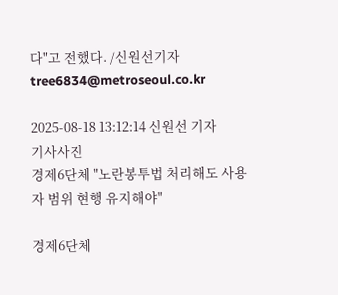다"고 전했다. /신원선기자 tree6834@metroseoul.co.kr

2025-08-18 13:12:14 신원선 기자
기사사진
경제6단체 "노란봉투법 처리해도 사용자 범위 현행 유지해야"

경제6단체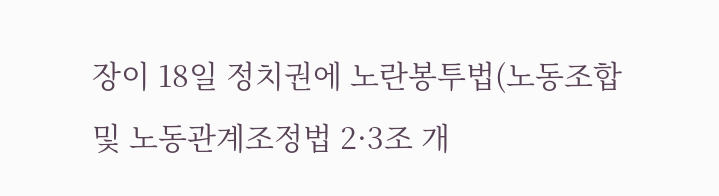장이 18일 정치권에 노란봉투법(노동조합 및 노동관계조정법 2·3조 개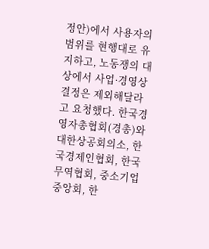정안)에서 사용자의 범위를 현행대로 유지하고, 노동쟁의 대상에서 사업·경영상 결정은 제외해달라고 요청했다. 한국경영자총협회(경총)와 대한상공회의소, 한국경제인협회, 한국무역협회, 중소기업중앙회, 한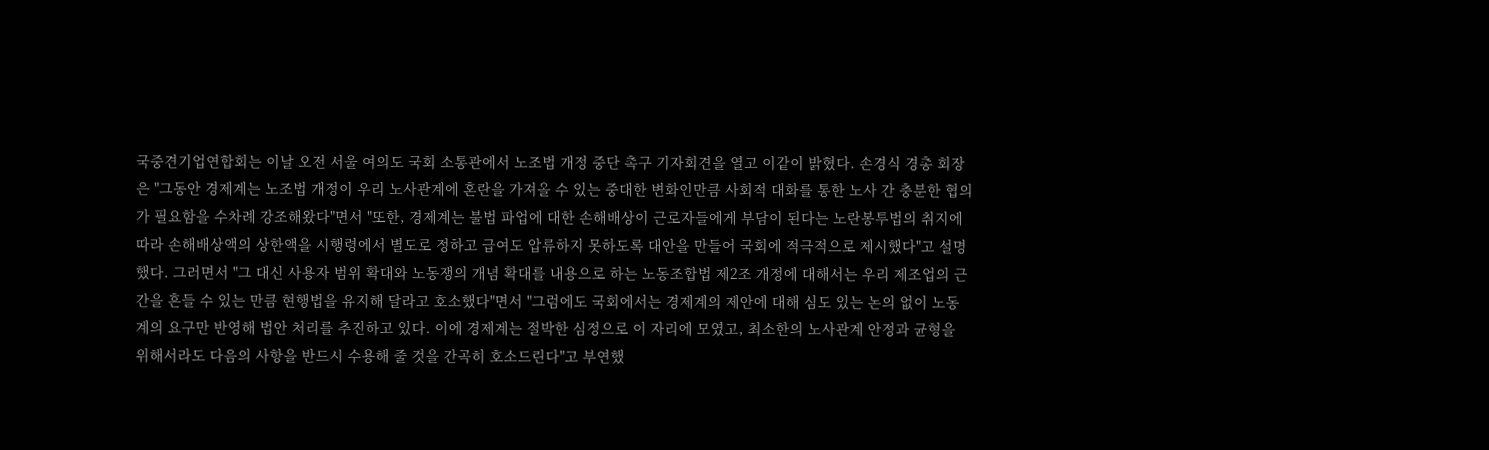국중견기업연합회는 이날 오전 서울 여의도 국회 소통관에서 노조법 개정 중단 촉구 기자회견을 열고 이같이 밝혔다. 손경식 경총 회장은 "그동안 경제계는 노조법 개정이 우리 노사관계에 혼란을 가져올 수 있는 중대한 변화인만큼 사회적 대화를 통한 노사 간 충분한 협의가 필요함을 수차례 강조해왔다"면서 "또한, 경제계는 불법 파업에 대한 손해배상이 근로자들에게 부담이 된다는 노란봉투법의 취지에 따라 손해배상액의 상한액을 시행령에서 별도로 정하고 급여도 압류하지 못하도록 대안을 만들어 국회에 적극적으로 제시했다"고 설명했다. 그러면서 "그 대신 사용자 범위 확대와 노동쟁의 개념 확대를 내용으로 하는 노동조합법 제2조 개정에 대해서는 우리 제조업의 근간을 흔들 수 있는 만큼 현행법을 유지해 달라고 호소했다"면서 "그럼에도 국회에서는 경제계의 제안에 대해 심도 있는 논의 없이 노동계의 요구만 반영해 법안 처리를 추진하고 있다. 이에 경제계는 절박한 심정으로 이 자리에 모였고, 최소한의 노사관계 안정과 균형을 위해서라도 다음의 사항을 반드시 수용해 줄 것을 간곡히 호소드린다"고 부연했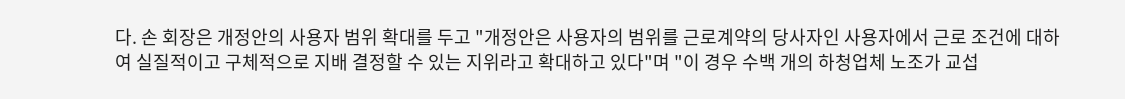다. 손 회장은 개정안의 사용자 범위 확대를 두고 "개정안은 사용자의 범위를 근로계약의 당사자인 사용자에서 근로 조건에 대하여 실질적이고 구체적으로 지배 결정할 수 있는 지위라고 확대하고 있다"며 "이 경우 수백 개의 하청업체 노조가 교섭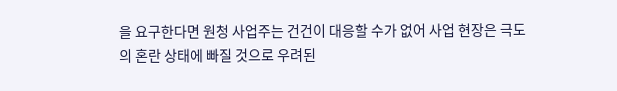을 요구한다면 원청 사업주는 건건이 대응할 수가 없어 사업 현장은 극도의 혼란 상태에 빠질 것으로 우려된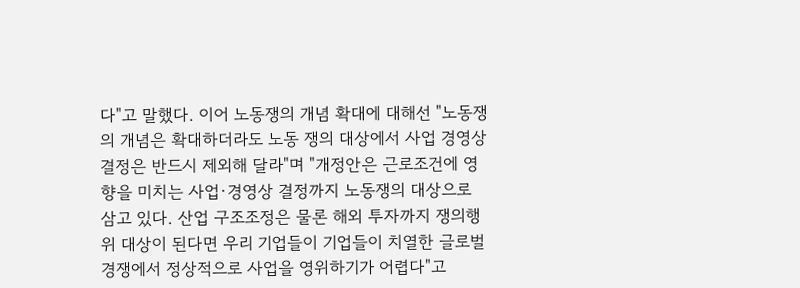다"고 말했다. 이어 노동쟁의 개념 확대에 대해선 "노동쟁의 개념은 확대하더라도 노동 쟁의 대상에서 사업 경영상 결정은 반드시 제외해 달라"며 "개정안은 근로조건에 영향을 미치는 사업·경영상 결정까지 노동쟁의 대상으로 삼고 있다. 산업 구조조정은 물론 해외 투자까지 쟁의행위 대상이 된다면 우리 기업들이 기업들이 치열한 글로벌 경쟁에서 정상적으로 사업을 영위하기가 어렵다"고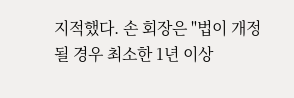지적했다. 손 회장은 "법이 개정될 경우 최소한 1년 이상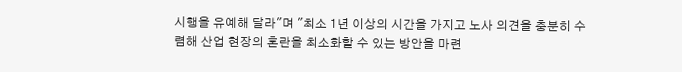시행을 유예해 달라"며 "최소 1년 이상의 시간을 가지고 노사 의견을 충분히 수렴해 산업 현장의 혼란을 최소화할 수 있는 방안을 마련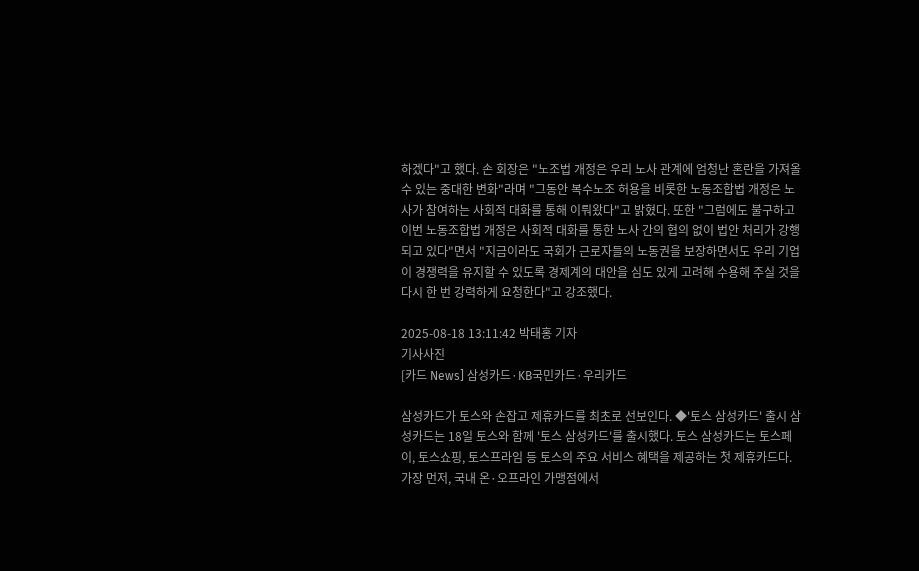하겠다"고 했다. 손 회장은 "노조법 개정은 우리 노사 관계에 엄청난 혼란을 가져올 수 있는 중대한 변화"라며 "그동안 복수노조 허용을 비롯한 노동조합법 개정은 노사가 참여하는 사회적 대화를 통해 이뤄왔다"고 밝혔다. 또한 "그럼에도 불구하고 이번 노동조합법 개정은 사회적 대화를 통한 노사 간의 협의 없이 법안 처리가 강행되고 있다"면서 "지금이라도 국회가 근로자들의 노동권을 보장하면서도 우리 기업이 경쟁력을 유지할 수 있도록 경제계의 대안을 심도 있게 고려해 수용해 주실 것을 다시 한 번 강력하게 요청한다"고 강조했다.

2025-08-18 13:11:42 박태홍 기자
기사사진
[카드 News] 삼성카드·KB국민카드·우리카드

삼성카드가 토스와 손잡고 제휴카드를 최초로 선보인다. ◆'토스 삼성카드' 출시 삼성카드는 18일 토스와 함께 '토스 삼성카드'를 출시했다. 토스 삼성카드는 토스페이, 토스쇼핑, 토스프라임 등 토스의 주요 서비스 혜택을 제공하는 첫 제휴카드다. 가장 먼저, 국내 온·오프라인 가맹점에서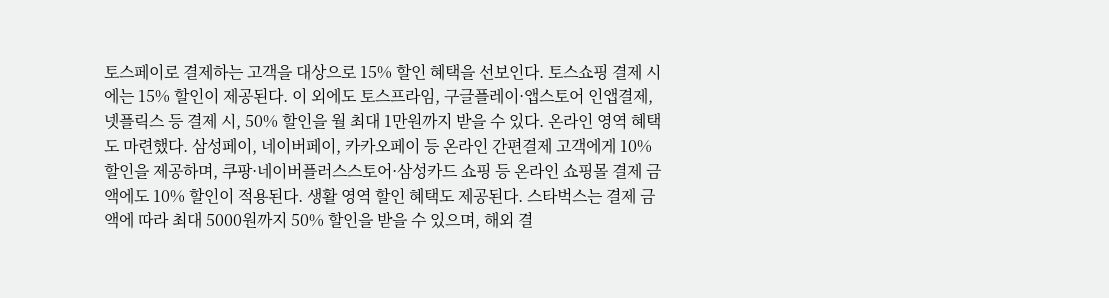토스페이로 결제하는 고객을 대상으로 15% 할인 혜택을 선보인다. 토스쇼핑 결제 시에는 15% 할인이 제공된다. 이 외에도 토스프라임, 구글플레이·앱스토어 인앱결제, 넷플릭스 등 결제 시, 50% 할인을 월 최대 1만원까지 받을 수 있다. 온라인 영역 혜택도 마련했다. 삼성페이, 네이버페이, 카카오페이 등 온라인 간편결제 고객에게 10% 할인을 제공하며, 쿠팡·네이버플러스스토어·삼성카드 쇼핑 등 온라인 쇼핑몰 결제 금액에도 10% 할인이 적용된다. 생활 영역 할인 혜택도 제공된다. 스타벅스는 결제 금액에 따라 최대 5000원까지 50% 할인을 받을 수 있으며, 해외 결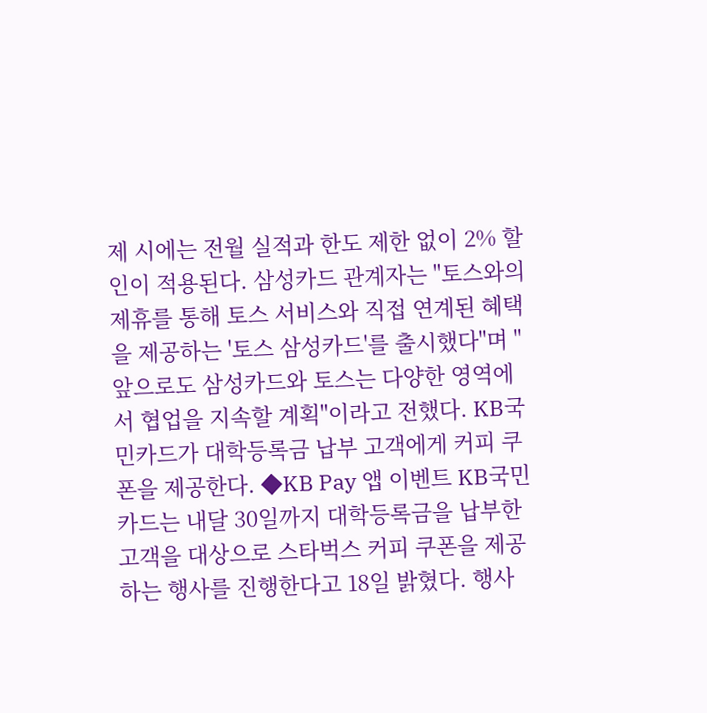제 시에는 전월 실적과 한도 제한 없이 2% 할인이 적용된다. 삼성카드 관계자는 "토스와의 제휴를 통해 토스 서비스와 직접 연계된 혜택을 제공하는 '토스 삼성카드'를 출시했다"며 "앞으로도 삼성카드와 토스는 다양한 영역에서 협업을 지속할 계획"이라고 전했다. KB국민카드가 대학등록금 납부 고객에게 커피 쿠폰을 제공한다. ◆KB Pay 앱 이벤트 KB국민카드는 내달 30일까지 대학등록금을 납부한 고객을 대상으로 스타벅스 커피 쿠폰을 제공하는 행사를 진행한다고 18일 밝혔다. 행사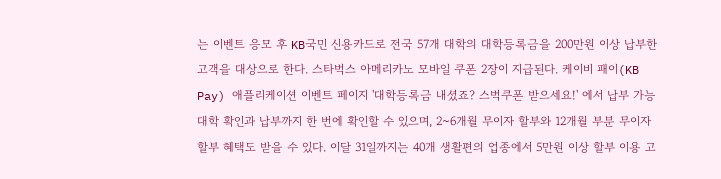는 이벤트 응모 후 KB국민 신용카드로 전국 57개 대학의 대학등록금을 200만원 이상 납부한 고객을 대상으로 한다. 스타벅스 아메리카노 모바일 쿠폰 2장이 지급된다. 케이비 패이(KB Pay) 애플리케이션 이벤트 페이지 '대학등록금 내셨죠? 스벅쿠폰 받으세요!' 에서 납부 가능 대학 확인과 납부까지 한 번에 확인할 수 있으며, 2~6개월 무이자 할부와 12개월 부분 무이자 할부 혜택도 받을 수 있다. 이달 31일까지는 40개 생활편의 업종에서 5만원 이상 할부 이용 고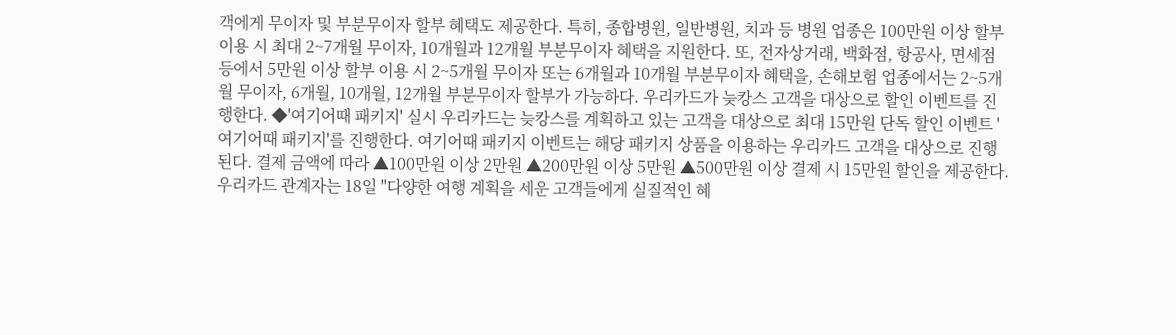객에게 무이자 및 부분무이자 할부 혜택도 제공한다. 특히, 종합병원, 일반병원, 치과 등 병원 업종은 100만원 이상 할부 이용 시 최대 2~7개월 무이자, 10개월과 12개월 부분무이자 혜택을 지원한다. 또, 전자상거래, 백화점, 항공사, 면세점 등에서 5만원 이상 할부 이용 시 2~5개월 무이자 또는 6개월과 10개월 부분무이자 혜택을, 손해보험 업종에서는 2~5개월 무이자, 6개월, 10개월, 12개월 부분무이자 할부가 가능하다. 우리카드가 늦캉스 고객을 대상으로 할인 이벤트를 진행한다. ◆'여기어때 패키지' 실시 우리카드는 늦캉스를 계획하고 있는 고객을 대상으로 최대 15만원 단독 할인 이벤트 '여기어때 패키지'를 진행한다. 여기어때 패키지 이벤트는 해당 패키지 상품을 이용하는 우리카드 고객을 대상으로 진행된다. 결제 금액에 따라 ▲100만원 이상 2만원 ▲200만원 이상 5만원 ▲500만원 이상 결제 시 15만원 할인을 제공한다. 우리카드 관계자는 18일 "다양한 여행 계획을 세운 고객들에게 실질적인 혜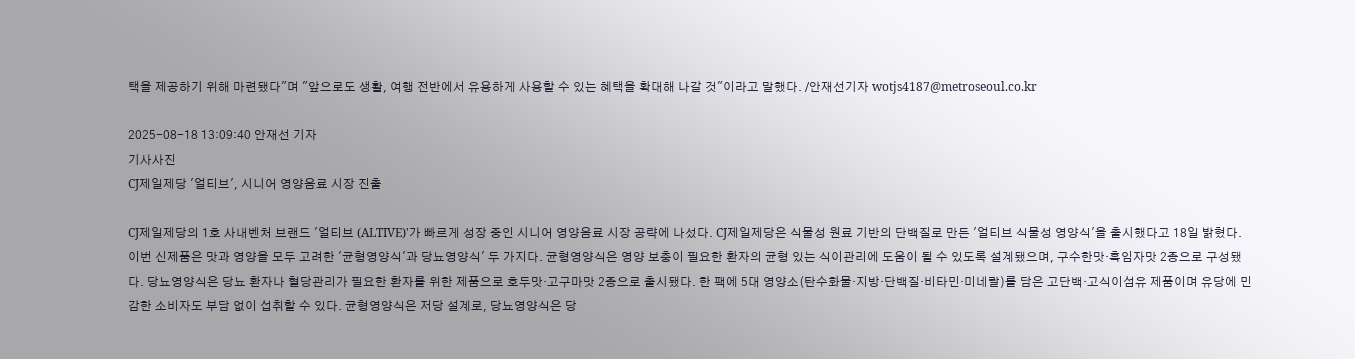택을 제공하기 위해 마련됐다"며 "앞으로도 생활, 여행 전반에서 유용하게 사용할 수 있는 혜택을 확대해 나갈 것"이라고 말했다. /안재선기자 wotjs4187@metroseoul.co.kr

2025-08-18 13:09:40 안재선 기자
기사사진
CJ제일제당 '얼티브', 시니어 영양음료 시장 진출

CJ제일제당의 1호 사내벤처 브랜드 '얼티브 (ALTIVE)'가 빠르게 성장 중인 시니어 영양음료 시장 공략에 나섰다. CJ제일제당은 식물성 원료 기반의 단백질로 만든 '얼티브 식물성 영양식'을 출시했다고 18일 밝혔다. 이번 신제품은 맛과 영양을 모두 고려한 '균형영양식'과 당뇨영양식' 두 가지다. 균형영양식은 영양 보충이 필요한 환자의 균형 있는 식이관리에 도움이 될 수 있도록 설계됐으며, 구수한맛·흑임자맛 2종으로 구성됐다. 당뇨영양식은 당뇨 환자나 혈당관리가 필요한 환자를 위한 제품으로 호두맛·고구마맛 2종으로 출시됐다. 한 팩에 5대 영양소(탄수화물·지방·단백질·비타민·미네랄)를 담은 고단백·고식이섬유 제품이며 유당에 민감한 소비자도 부담 없이 섭취할 수 있다. 균형영양식은 저당 설계로, 당뇨영양식은 당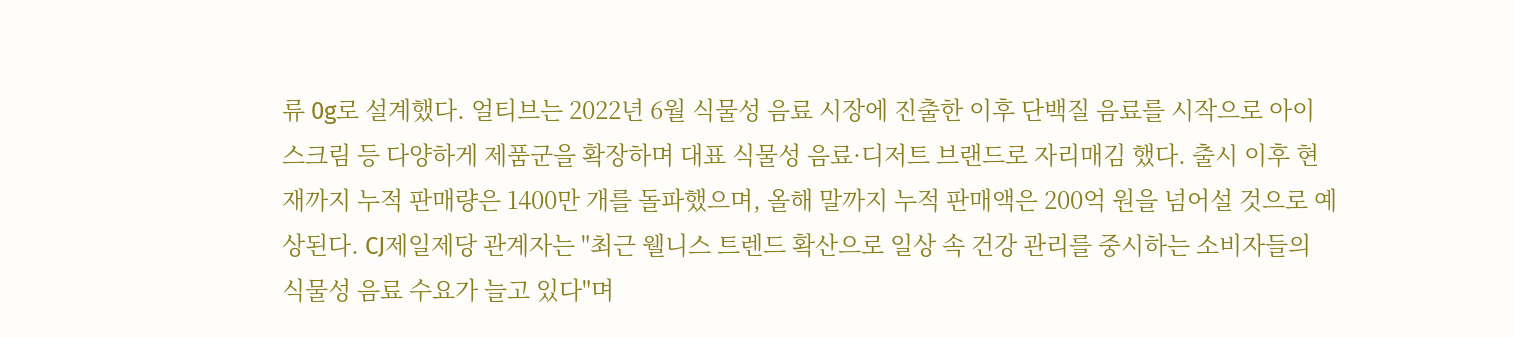류 0g로 설계했다. 얼티브는 2022년 6월 식물성 음료 시장에 진출한 이후 단백질 음료를 시작으로 아이스크림 등 다양하게 제품군을 확장하며 대표 식물성 음료·디저트 브랜드로 자리매김 했다. 출시 이후 현재까지 누적 판매량은 1400만 개를 돌파했으며, 올해 말까지 누적 판매액은 200억 원을 넘어설 것으로 예상된다. CJ제일제당 관계자는 "최근 웰니스 트렌드 확산으로 일상 속 건강 관리를 중시하는 소비자들의 식물성 음료 수요가 늘고 있다"며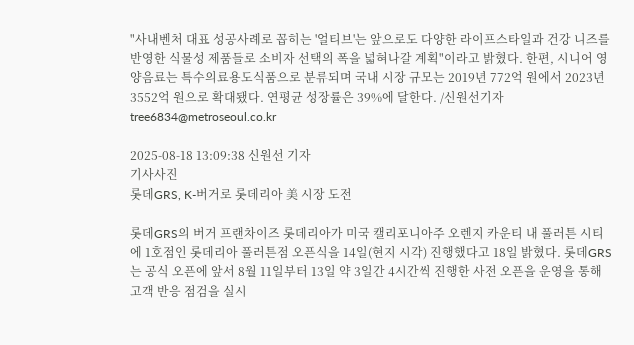"사내벤처 대표 성공사례로 꼽히는 '얼티브'는 앞으로도 다양한 라이프스타일과 건강 니즈를 반영한 식물성 제품들로 소비자 선택의 폭을 넓혀나갈 계획"이라고 밝혔다. 한편, 시니어 영양음료는 특수의료용도식품으로 분류되며 국내 시장 규모는 2019년 772억 원에서 2023년 3552억 원으로 확대됐다. 연평균 성장률은 39%에 달한다. /신원선기자 tree6834@metroseoul.co.kr

2025-08-18 13:09:38 신원선 기자
기사사진
롯데GRS, K-버거로 롯데리아 美 시장 도전

롯데GRS의 버거 프랜차이즈 롯데리아가 미국 캘리포니아주 오렌지 카운티 내 풀러튼 시티에 1호점인 롯데리아 풀러튼점 오픈식을 14일(현지 시각) 진행했다고 18일 밝혔다. 롯데GRS는 공식 오픈에 앞서 8월 11일부터 13일 약 3일간 4시간씩 진행한 사전 오픈을 운영을 통해 고객 반응 점검을 실시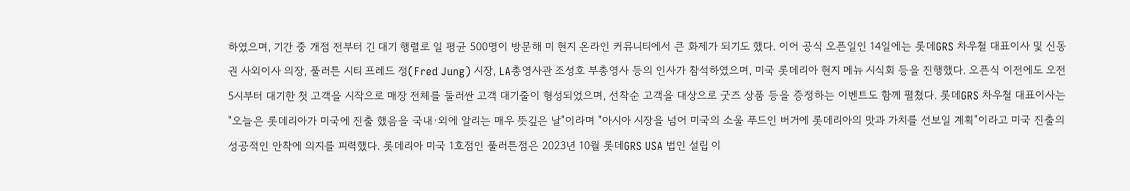하였으며, 기간 중 개점 전부터 긴 대기 행렬로 일 평균 500명이 방문해 미 현지 온라인 커뮤니티에서 큰 화제가 되기도 했다. 이어 공식 오픈일인 14일에는 롯데GRS 차우철 대표이사 및 신동권 사외이사 의장, 풀러튼 시티 프레드 정(Fred Jung) 시장, LA총영사관 조성호 부총영사 등의 인사가 참석하였으며, 미국 롯데리아 현지 메뉴 시식회 등을 진행했다. 오픈식 이전에도 오전 5시부터 대기한 첫 고객을 시작으로 매장 전체를 둘러싼 고객 대기줄이 형성되었으며, 선착순 고객을 대상으로 굿즈 상품 등을 증정하는 이벤트도 함께 펼쳤다. 롯데GRS 차우철 대표이사는 "오늘은 롯데리아가 미국에 진출 했음을 국내·외에 알리는 매우 뜻깊은 날"이라며 "아시아 시장을 넘어 미국의 소울 푸드인 버거에 롯데리아의 맛과 가치를 선보일 계획"이라고 미국 진출의 성공적인 안착에 의지를 피력했다. 롯데리아 미국 1호점인 풀러튼점은 2023년 10월 롯데GRS USA 법인 설립 이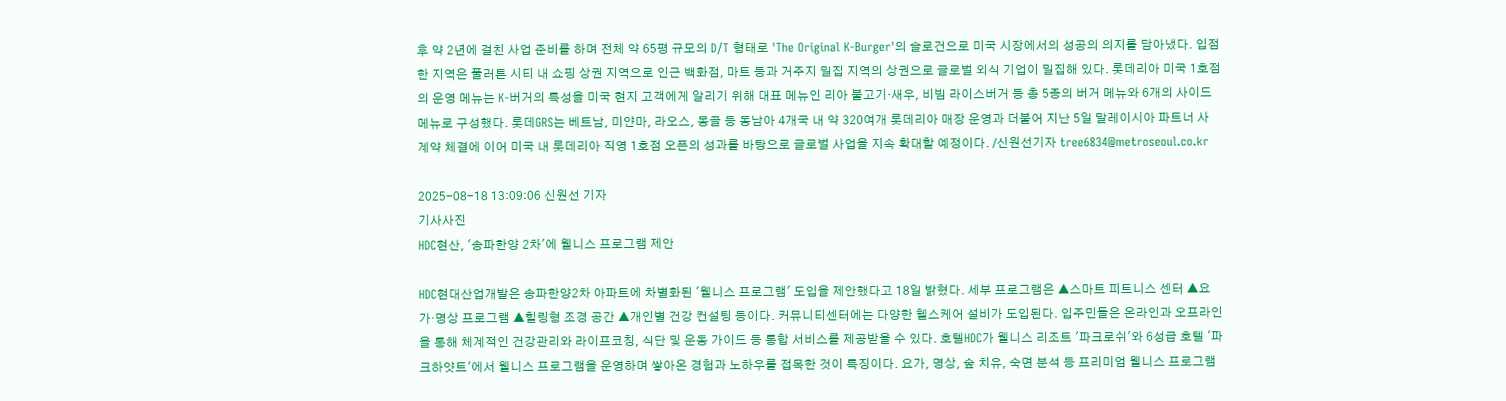후 약 2년에 걸친 사업 준비를 하며 전체 약 65평 규모의 D/T 형태로 'The Original K-Burger'의 슬로건으로 미국 시장에서의 성공의 의지를 담아냈다. 입점한 지역은 풀러튼 시티 내 쇼핑 상권 지역으로 인근 백화점, 마트 등과 거주지 밀집 지역의 상권으로 글로벌 외식 기업이 밀집해 있다. 롯데리아 미국 1호점의 운영 메뉴는 K-버거의 특성을 미국 현지 고객에게 알리기 위해 대표 메뉴인 리아 불고기·새우, 비빔 라이스버거 등 총 5종의 버거 메뉴와 6개의 사이드 메뉴로 구성했다. 롯데GRS는 베트남, 미얀마, 라오스, 몽골 등 동남아 4개국 내 약 320여개 롯데리아 매장 운영과 더불어 지난 5일 말레이시아 파트너 사 계약 체결에 이어 미국 내 롯데리아 직영 1호점 오픈의 성과를 바탕으로 글로벌 사업을 지속 확대할 예정이다. /신원선기자 tree6834@metroseoul.co.kr

2025-08-18 13:09:06 신원선 기자
기사사진
HDC현산, '송파한양 2차'에 웰니스 프로그램 제안

HDC현대산업개발은 송파한양2차 아파트에 차별화된 '웰니스 프로그램' 도입을 제안했다고 18일 밝혔다. 세부 프로그램은 ▲스마트 피트니스 센터 ▲요가·명상 프로그램 ▲힐링형 조경 공간 ▲개인별 건강 컨설팅 등이다. 커뮤니티센터에는 다양한 헬스케어 설비가 도입된다. 입주민들은 온라인과 오프라인을 통해 체계적인 건강관리와 라이프코칭, 식단 및 운동 가이드 등 통합 서비스를 제공받을 수 있다. 호텔HDC가 웰니스 리조트 '파크로쉬'와 6성급 호텔 '파크하얏트'에서 웰니스 프로그램을 운영하며 쌓아온 경험과 노하우를 접목한 것이 특징이다. 요가, 명상, 숲 치유, 숙면 분석 등 프리미엄 웰니스 프로그램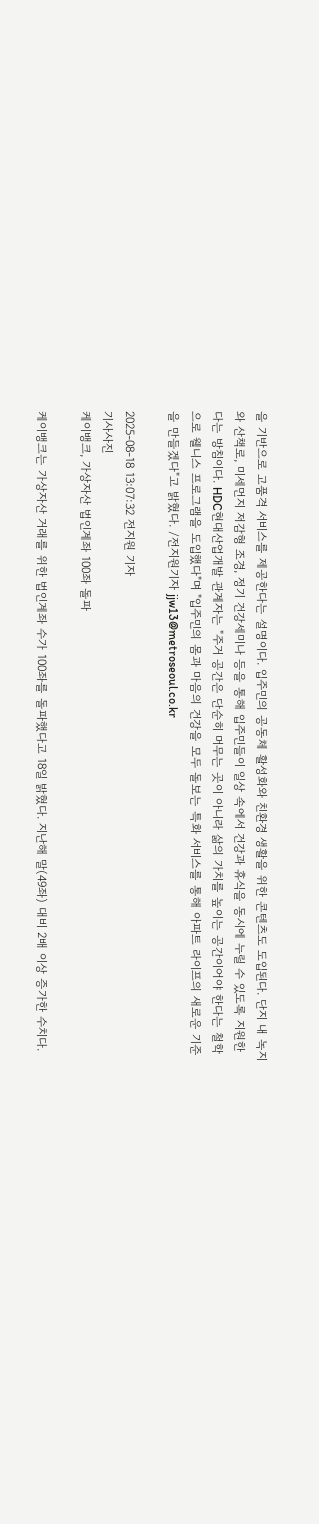을 기반으로 고품격 서비스를 제공한다는 설명이다. 입주민의 공동체 활성화와 친환경 생활을 위한 콘텐츠도 도입된다. 단지 내 녹지와 산책로, 미세먼지 저감형 조경, 정기 건강세미나 등을 통해 입주민들이 일상 속에서 건강과 휴식을 동시에 누릴 수 있도록 지원한다는 방침이다. HDC현대산업개발 관계자는 "주거 공간은 단순히 머무는 곳이 아니라 삶의 가치를 높이는 공간이어야 한다는 철학으로 웰니스 프로그램을 도입했다"며 "입주민의 몸과 마음의 건강을 모두 돌보는 특화 서비스를 통해 아파트 라이프의 새로운 기준을 만들겠다"고 밝혔다. /전지원기자 jjw13@metroseoul.co.kr

2025-08-18 13:07:32 전지원 기자
기사사진
케이뱅크, 가상자산 법인계좌 100좌 돌파

케이뱅크는 가상자산 거래를 위한 법인계좌 수가 100좌를 돌파했다고 18일 밝혔다. 지난해 말(49좌) 대비 2배 이상 증가한 수치다.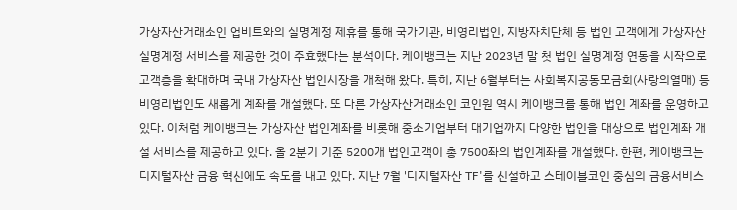가상자산거래소인 업비트와의 실명계정 제휴를 통해 국가기관, 비영리법인, 지방자치단체 등 법인 고객에게 가상자산 실명계정 서비스를 제공한 것이 주효했다는 분석이다. 케이뱅크는 지난 2023년 말 첫 법인 실명계정 연동을 시작으로 고객층을 확대하며 국내 가상자산 법인시장을 개척해 왔다. 특히, 지난 6월부터는 사회복지공동모금회(사랑의열매) 등 비영리법인도 새롭게 계좌를 개설했다. 또 다른 가상자산거래소인 코인원 역시 케이뱅크를 통해 법인 계좌를 운영하고 있다. 이처럼 케이뱅크는 가상자산 법인계좌를 비롯해 중소기업부터 대기업까지 다양한 법인을 대상으로 법인계좌 개설 서비스를 제공하고 있다. 올 2분기 기준 5200개 법인고객이 총 7500좌의 법인계좌를 개설했다. 한편, 케이뱅크는 디지털자산 금융 혁신에도 속도를 내고 있다. 지난 7월 '디지털자산 TF'를 신설하고 스테이블코인 중심의 금융서비스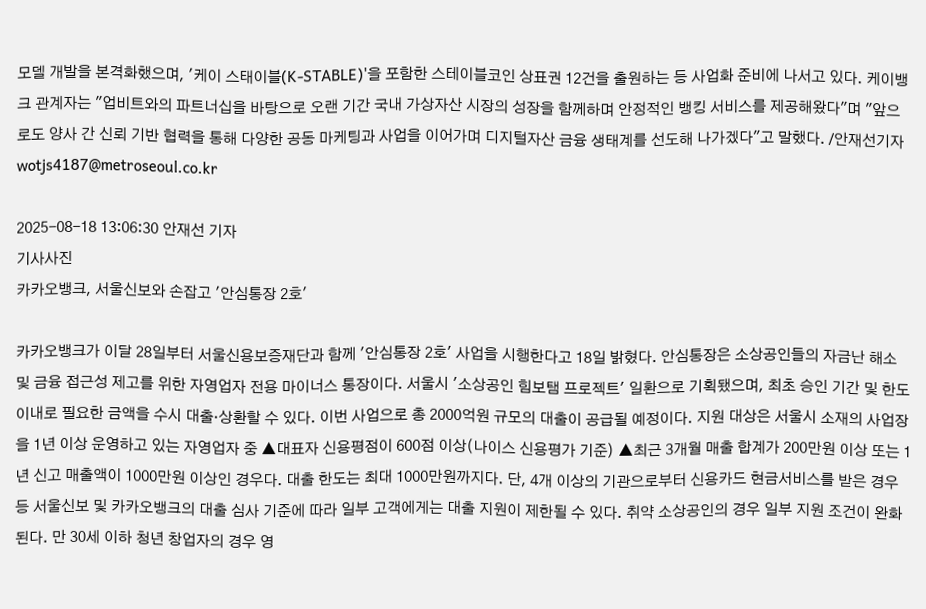모델 개발을 본격화했으며, '케이 스태이블(K-STABLE)'을 포함한 스테이블코인 상표권 12건을 출원하는 등 사업화 준비에 나서고 있다. 케이뱅크 관계자는 "업비트와의 파트너십을 바탕으로 오랜 기간 국내 가상자산 시장의 성장을 함께하며 안정적인 뱅킹 서비스를 제공해왔다"며 "앞으로도 양사 간 신뢰 기반 협력을 통해 다양한 공동 마케팅과 사업을 이어가며 디지털자산 금융 생태계를 선도해 나가겠다"고 말했다. /안재선기자 wotjs4187@metroseoul.co.kr

2025-08-18 13:06:30 안재선 기자
기사사진
카카오뱅크, 서울신보와 손잡고 '안심통장 2호'

카카오뱅크가 이달 28일부터 서울신용보증재단과 함께 '안심통장 2호' 사업을 시행한다고 18일 밝혔다. 안심통장은 소상공인들의 자금난 해소 및 금융 접근성 제고를 위한 자영업자 전용 마이너스 통장이다. 서울시 '소상공인 힘보탬 프로젝트' 일환으로 기획됐으며, 최초 승인 기간 및 한도 이내로 필요한 금액을 수시 대출·상환할 수 있다. 이번 사업으로 총 2000억원 규모의 대출이 공급될 예정이다. 지원 대상은 서울시 소재의 사업장을 1년 이상 운영하고 있는 자영업자 중 ▲대표자 신용평점이 600점 이상(나이스 신용평가 기준) ▲최근 3개월 매출 합계가 200만원 이상 또는 1년 신고 매출액이 1000만원 이상인 경우다. 대출 한도는 최대 1000만원까지다. 단, 4개 이상의 기관으로부터 신용카드 현금서비스를 받은 경우 등 서울신보 및 카카오뱅크의 대출 심사 기준에 따라 일부 고객에게는 대출 지원이 제한될 수 있다. 취약 소상공인의 경우 일부 지원 조건이 완화된다. 만 30세 이하 청년 창업자의 경우 영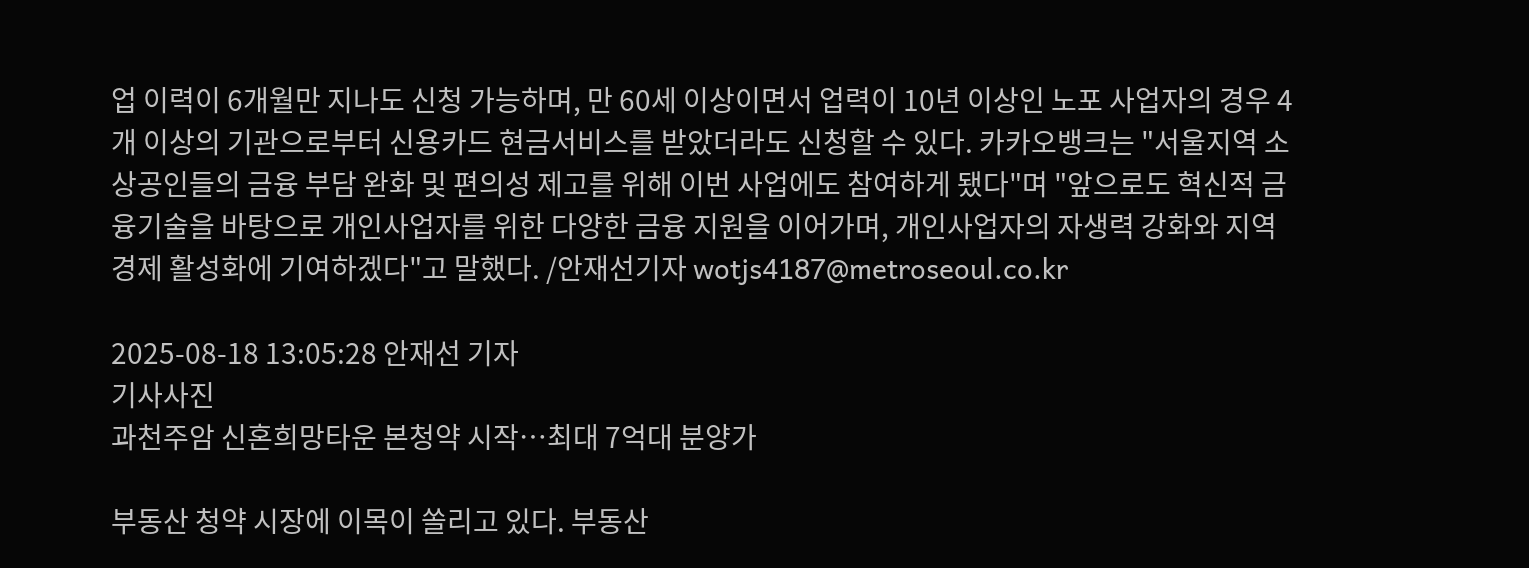업 이력이 6개월만 지나도 신청 가능하며, 만 60세 이상이면서 업력이 10년 이상인 노포 사업자의 경우 4개 이상의 기관으로부터 신용카드 현금서비스를 받았더라도 신청할 수 있다. 카카오뱅크는 "서울지역 소상공인들의 금융 부담 완화 및 편의성 제고를 위해 이번 사업에도 참여하게 됐다"며 "앞으로도 혁신적 금융기술을 바탕으로 개인사업자를 위한 다양한 금융 지원을 이어가며, 개인사업자의 자생력 강화와 지역 경제 활성화에 기여하겠다"고 말했다. /안재선기자 wotjs4187@metroseoul.co.kr

2025-08-18 13:05:28 안재선 기자
기사사진
과천주암 신혼희망타운 본청약 시작…최대 7억대 분양가

부동산 청약 시장에 이목이 쏠리고 있다. 부동산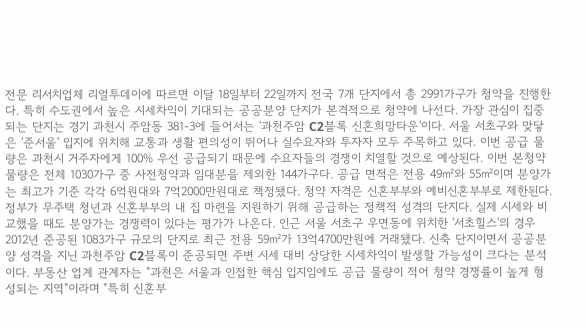전문 리서치업체 리얼투데이에 따르면 이달 18일부터 22일까지 전국 7개 단지에서 총 2991가구가 청약을 진행한다. 특히 수도권에서 높은 시세차익이 기대되는 공공분양 단지가 본격적으로 청약에 나선다. 가장 관심이 집중되는 단지는 경기 과천시 주암동 381-3에 들어서는 '과천주암 C2블록 신혼희망타운'이다. 서울 서초구와 맞닿은 '준서울' 입지에 위치해 교통과 생활 편의성이 뛰어나 실수요자와 투자자 모두 주목하고 있다. 이번 공급 물량은 과천시 거주자에게 100% 우선 공급되기 때문에 수요자들의 경쟁이 치열할 것으로 예상된다. 이번 본청약 물량은 전체 1030가구 중 사전청약과 임대분을 제외한 144가구다. 공급 면적은 전용 49㎡와 55㎡이며 분양가는 최고가 기준 각각 6억원대와 7억2000만원대로 책정됐다. 청약 자격은 신혼부부와 예비신혼부부로 제한된다. 정부가 무주택 청년과 신혼부부의 내 집 마련을 지원하기 위해 공급하는 정책적 성격의 단지다. 실제 시세와 비교했을 때도 분양가는 경쟁력이 있다는 평가가 나온다. 인근 서울 서초구 우면동에 위치한 '서초힐스'의 경우 2012년 준공된 1083가구 규모의 단지로 최근 전용 59㎡가 13억4700만원에 거래됐다. 신축 단지이면서 공공분양 성격을 지닌 과천주암 C2블록이 준공되면 주변 시세 대비 상당한 시세차익이 발생할 가능성이 크다는 분석이다. 부동산 업계 관계자는 "과천은 서울과 인접한 핵심 입지임에도 공급 물량이 적어 청약 경쟁률이 높게 형성되는 지역"이라며 "특히 신혼부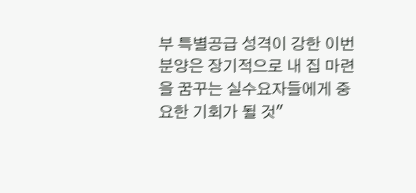부 특별공급 성격이 강한 이번 분양은 장기적으로 내 집 마련을 꿈꾸는 실수요자들에게 중요한 기회가 될 것"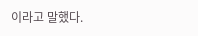이라고 말했다.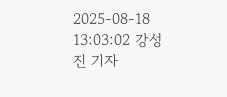2025-08-18 13:03:02 강성진 기자